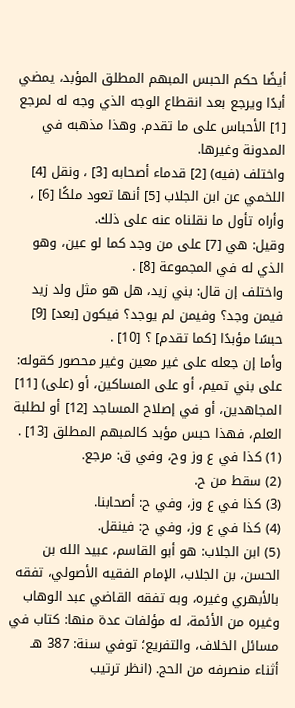أيضًا حكم الحبس المبهم المطلق المؤبد، يمضي أبدًا ويرجع بعد انقطاع الوجه الذي وجه له لمرجع [1] الأحباس على ما تقدم. وهذا مذهبه في المدونة وغيرها.
واختلف (فيه) [2] قدماء أصحابه [3] ، ونقل [4] اللخمي عن ابن الجلاب [5] أنها تعود ملكًا [6] ، وأراه تأول ما نقلناه عنه على ذلك.
وقيل: هي [7] على من وجد كما لو عين، وهو الذي له في المجموعة [8] .
واختلف إن قال: بني زيد، هل هو مثل ولد زيد فيمن وجد؟ وفيمن لم يوجد؟ فيكون [بعد] [9] حبسًا مؤبدًا [كما تقدم] ؟ [10] .
وأما إن جعله على غير معين وغير محصور كقوله: على بني تميم، أو على المساكين، أو (على) [11] المجاهدين، أو في إصلاح المساجد [12] أو لطلبة العلم، فهذا حبس مؤبد كالمبهم المطلق [13] .
(1) كذا في ع وز وح، وفي ق: مرجع.
(2) سقط من ح.
(3) كذا في ع وز، وفي ح: أصحابنا.
(4) كذا في ع وز، وفي ح: فينقل.
(5) ابن الجلاب: هو أبو القاسم، عبيد الله بن الحسن، بن الجلاب، الإمام الفقيه الأصولي، تفقه بالأبهري وغيره، وبه تفقه القاضي عبد الوهاب وغيره من الأئمة، له مؤلفات عدة منها: كتاب في مسائل الخلاف، والتفريع؛ توفي سنة: 387 هـ أثناء منصرفه من الحج. (انظر ترتيب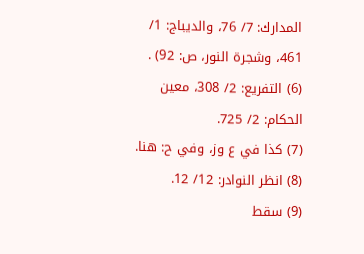المدارك: 7/ 76، والديباج: 1/ 461، وشجرة النور، ص: 92) .
(6) التفريع: 2/ 308، معين الحكام: 2/ 725.
(7) كذا في ع وز، وفي ح: هنا.
(8) انظر النوادر: 12/ 12.
(9) سقط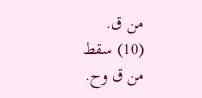من ق.
(10) سقط من ق وح.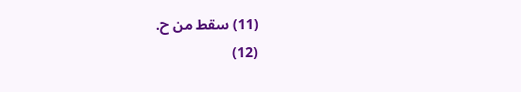(11) سقط من ح.
(12)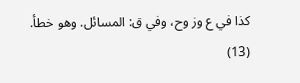كذا في ع وز وح، وفي ق: المسائل. وهو خطأ.
(13)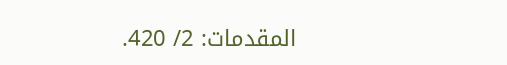المقدمات: 2/ 420.